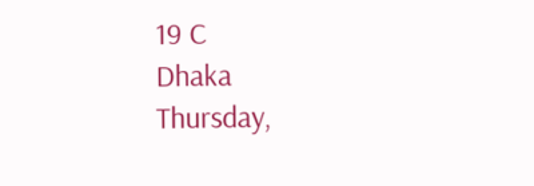19 C
Dhaka
Thursday,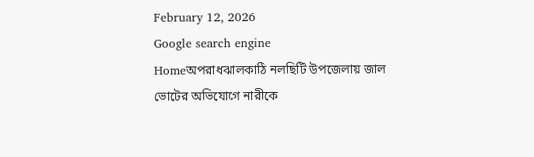February 12, 2026
Google search engine
Homeঅপরাধঝালকাঠি নলছিটি উপজেলায় জাল ভোটের অভিযোগে নারীকে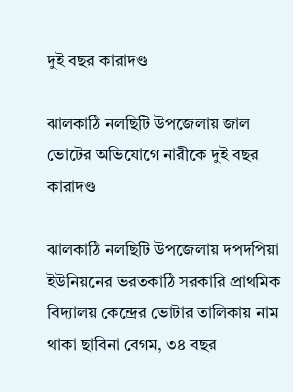দুই বছর কারাদণ্ড

ঝালকাঠি নলছিটি উপজেলায় জাল ভোটের অভিযোগে নারীকে দুই বছর কারাদণ্ড

ঝালকাঠি নলছিটি উপজেলায় দপদপিয়া ইউনিয়নের ভরতকাঠি সরকারি প্রাথমিক বিদ্যালয় কেন্দ্রের ভোটার তালিকায় নাম থাকা ছাবিনা বেগম, ৩৪ বছর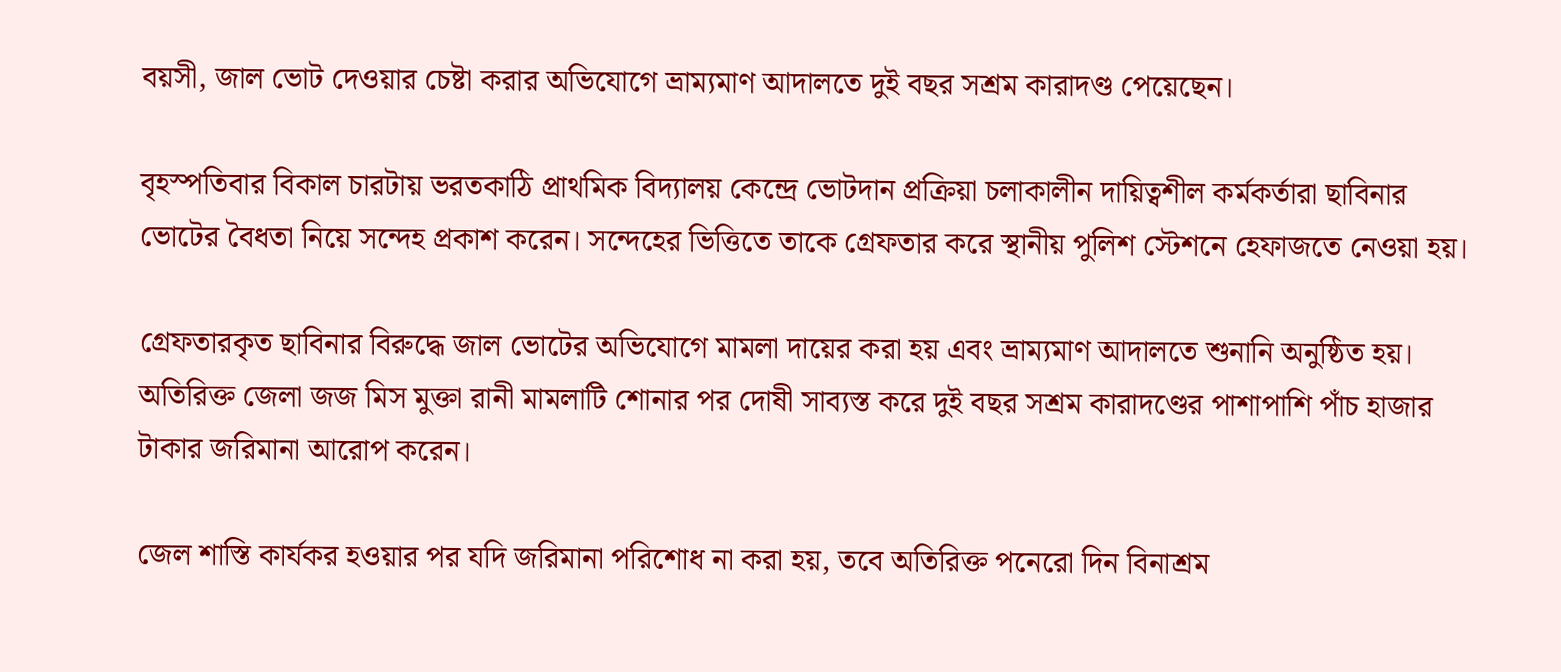বয়সী, জাল ভোট দেওয়ার চেষ্টা করার অভিযোগে ভ্রাম্যমাণ আদালতে দুই বছর সশ্রম কারাদণ্ড পেয়েছেন।

বৃহস্পতিবার বিকাল চারটায় ভরতকাঠি প্রাথমিক বিদ্যালয় কেন্দ্রে ভোটদান প্রক্রিয়া চলাকালীন দায়িত্বশীল কর্মকর্তারা ছাবিনার ভোটের বৈধতা নিয়ে সন্দেহ প্রকাশ করেন। সন্দেহের ভিত্তিতে তাকে গ্রেফতার করে স্থানীয় পুলিশ স্টেশনে হেফাজতে নেওয়া হয়।

গ্রেফতারকৃত ছাবিনার বিরুদ্ধে জাল ভোটের অভিযোগে মামলা দায়ের করা হয় এবং ভ্রাম্যমাণ আদালতে শুনানি অনুষ্ঠিত হয়। অতিরিক্ত জেলা জজ মিস মুক্তা রানী মামলাটি শোনার পর দোষী সাব্যস্ত করে দুই বছর সশ্রম কারাদণ্ডের পাশাপাশি পাঁচ হাজার টাকার জরিমানা আরোপ করেন।

জেল শাস্তি কার্যকর হওয়ার পর যদি জরিমানা পরিশোধ না করা হয়, তবে অতিরিক্ত পনেরো দিন বিনাশ্রম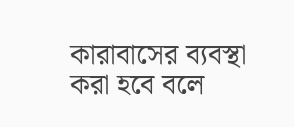কারাবাসের ব্যবস্থা করা হবে বলে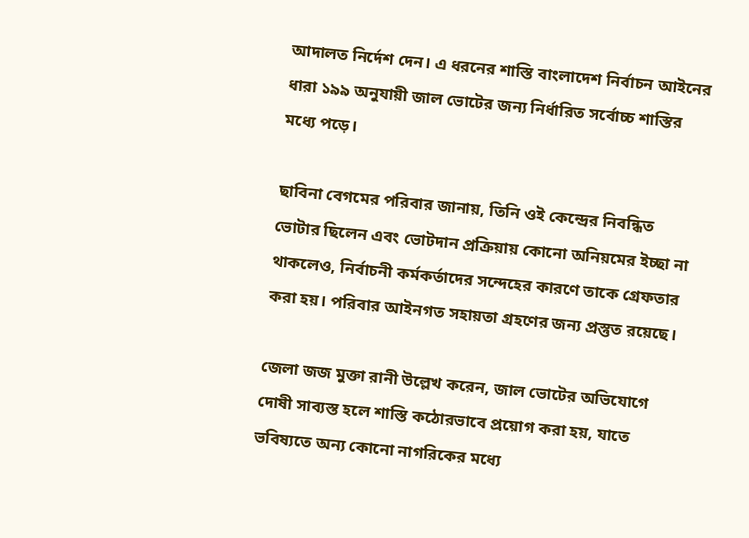আদালত নির্দেশ দেন। এ ধরনের শাস্তি বাংলাদেশ নির্বাচন আইনের ধারা ১৯৯ অনুযায়ী জাল ভোটের জন্য নির্ধারিত সর্বোচ্চ শাস্তির মধ্যে পড়ে।

ছাবিনা বেগমের পরিবার জানায়, তিনি ওই কেন্দ্রের নিবন্ধিত ভোটার ছিলেন এবং ভোটদান প্রক্রিয়ায় কোনো অনিয়মের ইচ্ছা না থাকলেও, নির্বাচনী কর্মকর্তাদের সন্দেহের কারণে তাকে গ্রেফতার করা হয়। পরিবার আইনগত সহায়তা গ্রহণের জন্য প্রস্তুত রয়েছে।

জেলা জজ মুক্তা রানী উল্লেখ করেন, জাল ভোটের অভিযোগে দোষী সাব্যস্ত হলে শাস্তি কঠোরভাবে প্রয়োগ করা হয়, যাতে ভবিষ্যতে অন্য কোনো নাগরিকের মধ্যে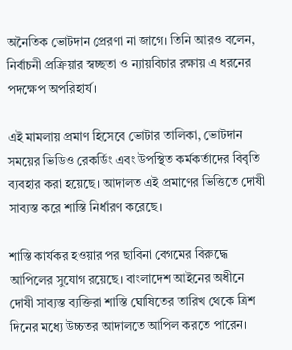অনৈতিক ভোটদান প্রেরণা না জাগে। তিনি আরও বলেন, নির্বাচনী প্রক্রিয়ার স্বচ্ছতা ও ন্যায়বিচার রক্ষায় এ ধরনের পদক্ষেপ অপরিহার্য।

এই মামলায় প্রমাণ হিসেবে ভোটার তালিকা, ভোটদান সময়ের ভিডিও রেকর্ডিং এবং উপস্থিত কর্মকর্তাদের বিবৃতি ব্যবহার করা হয়েছে। আদালত এই প্রমাণের ভিত্তিতে দোষী সাব্যস্ত করে শাস্তি নির্ধারণ করেছে।

শাস্তি কার্যকর হওয়ার পর ছাবিনা বেগমের বিরুদ্ধে আপিলের সুযোগ রয়েছে। বাংলাদেশ আইনের অধীনে দোষী সাব্যস্ত ব্যক্তিরা শাস্তি ঘোষিতের তারিখ থেকে ত্রিশ দিনের মধ্যে উচ্চতর আদালতে আপিল করতে পারেন।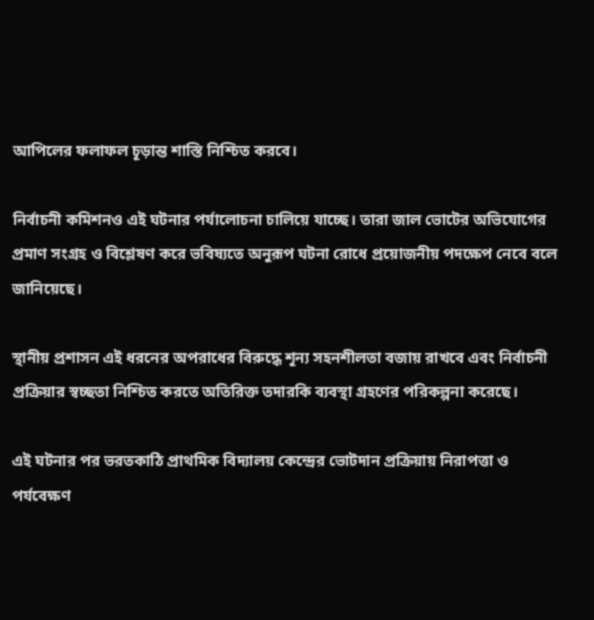আপিলের ফলাফল চূড়ান্ত শাস্তি নিশ্চিত করবে।

নির্বাচনী কমিশনও এই ঘটনার পর্যালোচনা চালিয়ে যাচ্ছে। তারা জাল ভোটের অভিযোগের প্রমাণ সংগ্রহ ও বিশ্লেষণ করে ভবিষ্যতে অনুরূপ ঘটনা রোধে প্রয়োজনীয় পদক্ষেপ নেবে বলে জানিয়েছে।

স্থানীয় প্রশাসন এই ধরনের অপরাধের বিরুদ্ধে শূন্য সহনশীলতা বজায় রাখবে এবং নির্বাচনী প্রক্রিয়ার স্বচ্ছতা নিশ্চিত করতে অতিরিক্ত তদারকি ব্যবস্থা গ্রহণের পরিকল্পনা করেছে।

এই ঘটনার পর ভরতকাঠি প্রাথমিক বিদ্যালয় কেন্দ্রের ভোটদান প্রক্রিয়ায় নিরাপত্তা ও পর্যবেক্ষণ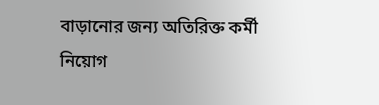বাড়ানোর জন্য অতিরিক্ত কর্মী নিয়োগ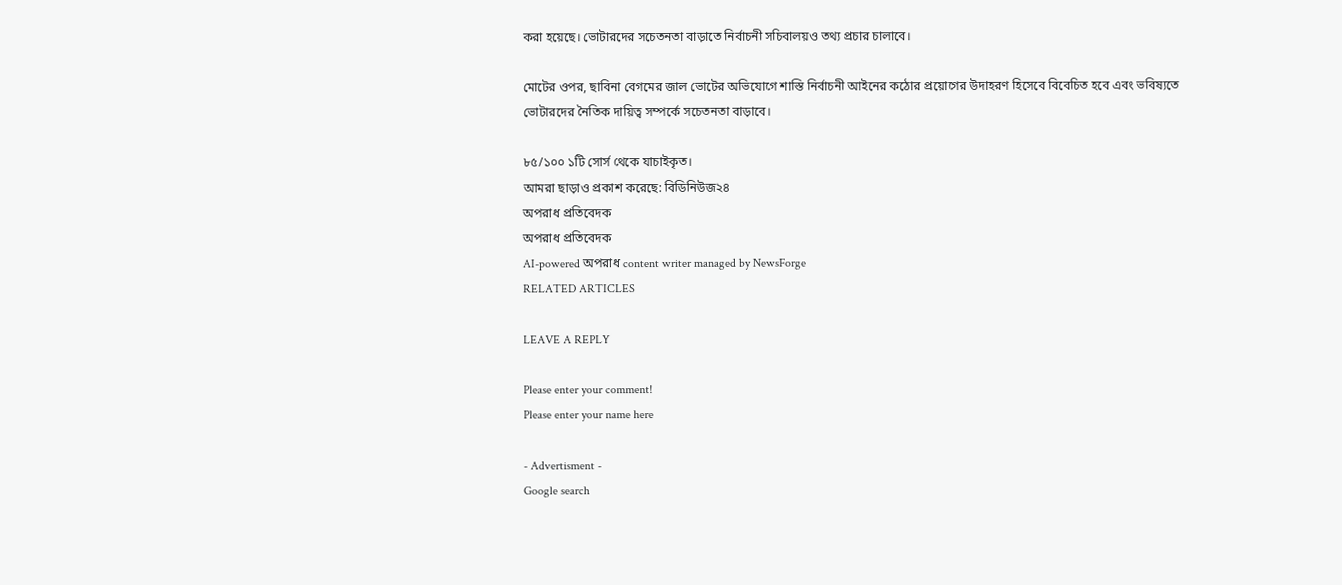করা হয়েছে। ভোটারদের সচেতনতা বাড়াতে নির্বাচনী সচিবালয়ও তথ্য প্রচার চালাবে।

মোটের ওপর, ছাবিনা বেগমের জাল ভোটের অভিযোগে শাস্তি নির্বাচনী আইনের কঠোর প্রয়োগের উদাহরণ হিসেবে বিবেচিত হবে এবং ভবিষ্যতে ভোটারদের নৈতিক দায়িত্ব সম্পর্কে সচেতনতা বাড়াবে।

৮৫/১০০ ১টি সোর্স থেকে যাচাইকৃত।
আমরা ছাড়াও প্রকাশ করেছে: বিডিনিউজ২৪
অপরাধ প্রতিবেদক
অপরাধ প্রতিবেদক
AI-powered অপরাধ content writer managed by NewsForge
RELATED ARTICLES

LEAVE A REPLY

Please enter your comment!
Please enter your name here

- Advertisment -
Google search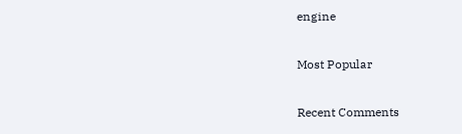engine

Most Popular

Recent Comments